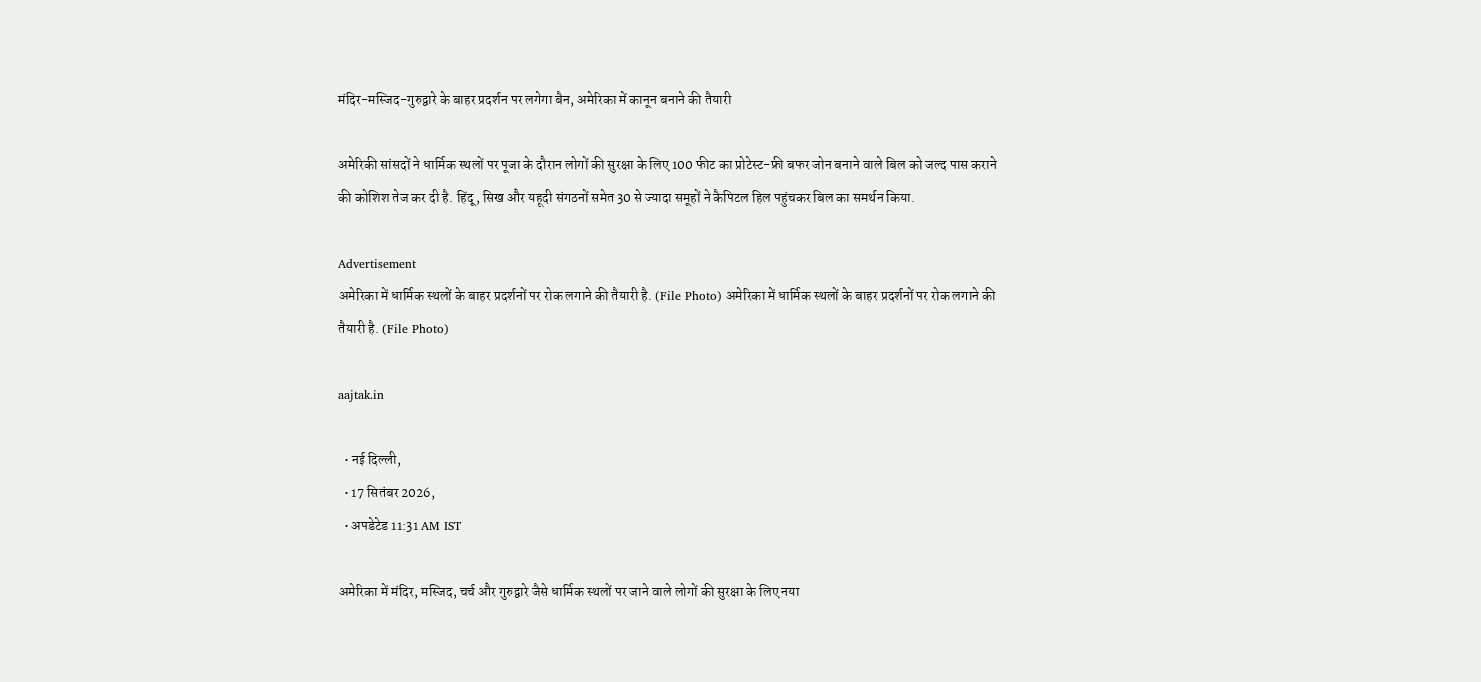मंदिर-मस्जिद-गुरुद्वारे के बाहर प्रदर्शन पर लगेगा बैन, अमेरिका में कानून बनाने की तैयारी

अमेरिकी सांसदों ने धार्मिक स्थलों पर पूजा के दौरान लोगों की सुरक्षा के लिए 100 फीट का प्रोटेस्ट-फ्री बफर जोन बनाने वाले बिल को जल्द पास कराने की कोशिश तेज कर दी है. हिंदू, सिख और यहूदी संगठनों समेत 30 से ज्यादा समूहों ने कैपिटल हिल पहुंचकर बिल का समर्थन किया.

Advertisement
अमेरिका में धार्मिक स्थलों के बाहर प्रदर्शनों पर रोक लगाने की तैयारी है. (File Photo) अमेरिका में धार्मिक स्थलों के बाहर प्रदर्शनों पर रोक लगाने की तैयारी है. (File Photo)

aajtak.in

  • नई दिल्ली,
  • 17 सितंबर 2026,
  • अपडेटेड 11:31 AM IST

अमेरिका में मंदिर, मस्जिद, चर्च और गुरुद्वारे जैसे धार्मिक स्थलों पर जाने वाले लोगों की सुरक्षा के लिए नया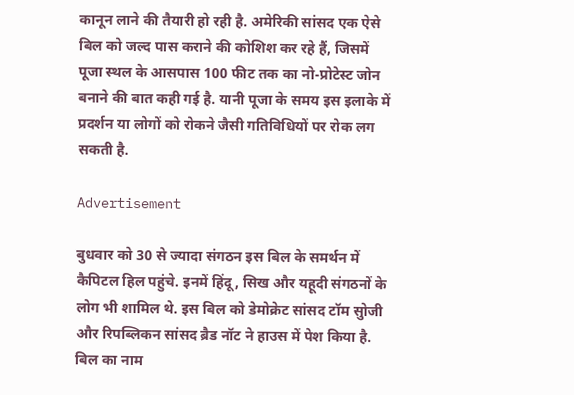कानून लाने की तैयारी हो रही है. अमेरिकी सांसद एक ऐसे बिल को जल्द पास कराने की कोशिश कर रहे हैं, जिसमें पूजा स्थल के आसपास 100 फीट तक का नो-प्रोटेस्ट जोन बनाने की बात कही गई है. यानी पूजा के समय इस इलाके में प्रदर्शन या लोगों को रोकने जैसी गतिविधियों पर रोक लग सकती है.

Advertisement

बुधवार को 30 से ज्यादा संगठन इस बिल के समर्थन में कैपिटल हिल पहुंचे. इनमें हिंदू, सिख और यहूदी संगठनों के लोग भी शामिल थे. इस बिल को डेमोक्रेट सांसद टॉम सुोजी और रिपब्लिकन सांसद ब्रैड नॉट ने हाउस में पेश किया है. बिल का नाम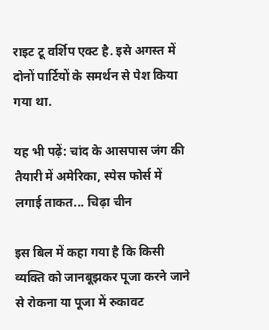राइट टू वर्शिप एक्ट है. इसे अगस्त में दोनों पार्टियों के समर्थन से पेश किया गया था.

यह भी पढ़ें: चांद के आसपास जंग की तैयारी में अमेरिका, स्पेस फोर्स में लगाई ताकत... चिढ़ा चीन

इस बिल में कहा गया है कि किसी व्यक्ति को जानबूझकर पूजा करने जाने से रोकना या पूजा में रुकावट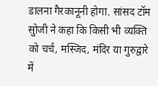डालना गैरकानूनी होगा. सांसद टॉम सुोजी ने कहा कि किसी भी व्यक्ति को चर्च, मस्जिद, मंदिर या गुरुद्वारे में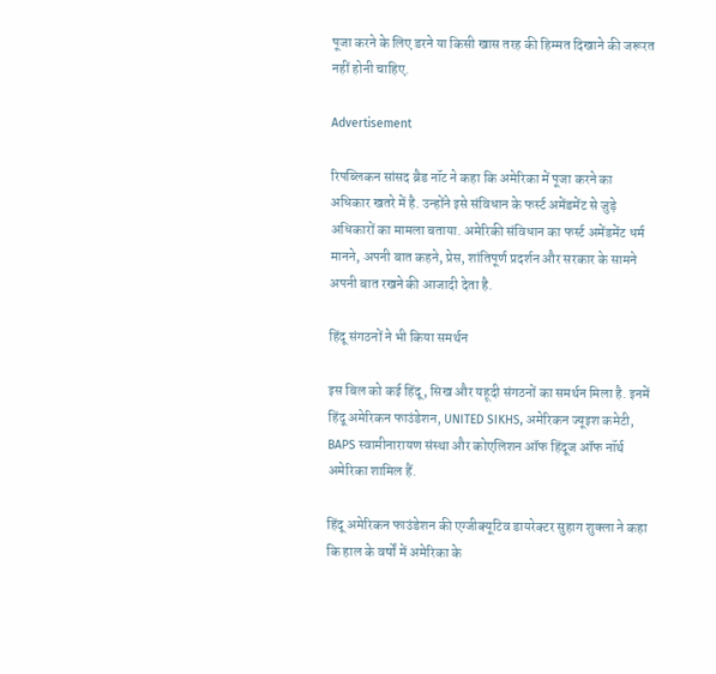पूजा करने के लिए डरने या किसी खास तरह की हिम्मत दिखाने की जरूरत नहीं होनी चाहिए.

Advertisement

रिपब्लिकन सांसद ब्रैड नॉट ने कहा कि अमेरिका में पूजा करने का अधिकार खतरे में है. उन्होंने इसे संविधान के फर्स्ट अमेंडमेंट से जुड़े अधिकारों का मामला बताया. अमेरिकी संविधान का फर्स्ट अमेंडमेंट धर्म मानने, अपनी बात कहने, प्रेस, शांतिपूर्ण प्रदर्शन और सरकार के सामने अपनी बात रखने की आजादी देता है.

हिंदू संगठनों ने भी किया समर्थन

इस बिल को कई हिंदू, सिख और यहूदी संगठनों का समर्थन मिला है. इनमें हिंदू अमेरिकन फाउंडेशन, UNITED SIKHS, अमेरिकन ज्यूइश कमेटी, BAPS स्वामीनारायण संस्था और कोएलिशन ऑफ हिंदूज ऑफ नॉर्थ अमेरिका शामिल हैं.

हिंदू अमेरिकन फाउंडेशन की एग्जीक्यूटिव डायरेक्टर सुहाग शुक्ला ने कहा कि हाल के वर्षों में अमेरिका के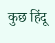कुछ हिंदू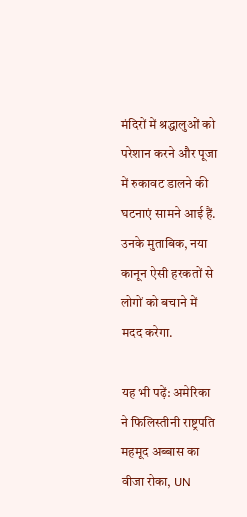मंदिरों में श्रद्धालुओं को परेशान करने और पूजा में रुकावट डालने की घटनाएं सामने आई हैं. उनके मुताबिक, नया कानून ऐसी हरकतों से लोगों को बचाने में मदद करेगा.

यह भी पढ़ें: अमेरिका ने फिलिस्तीनी राष्ट्रपति महमूद अब्बास का वीजा रोका, UN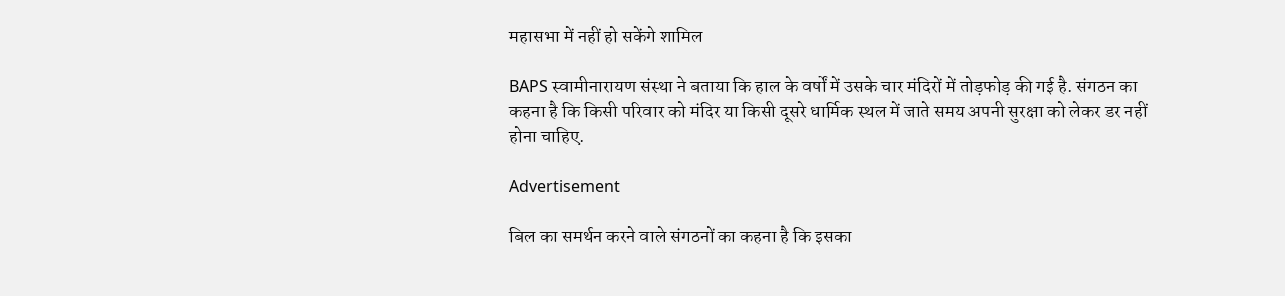महासभा में नहीं हो सकेंगे शामिल

BAPS स्वामीनारायण संस्था ने बताया कि हाल के वर्षों में उसके चार मंदिरों में तोड़फोड़ की गई है. संगठन का कहना है कि किसी परिवार को मंदिर या किसी दूसरे धार्मिक स्थल में जाते समय अपनी सुरक्षा को लेकर डर नहीं होना चाहिए.

Advertisement

बिल का समर्थन करने वाले संगठनों का कहना है कि इसका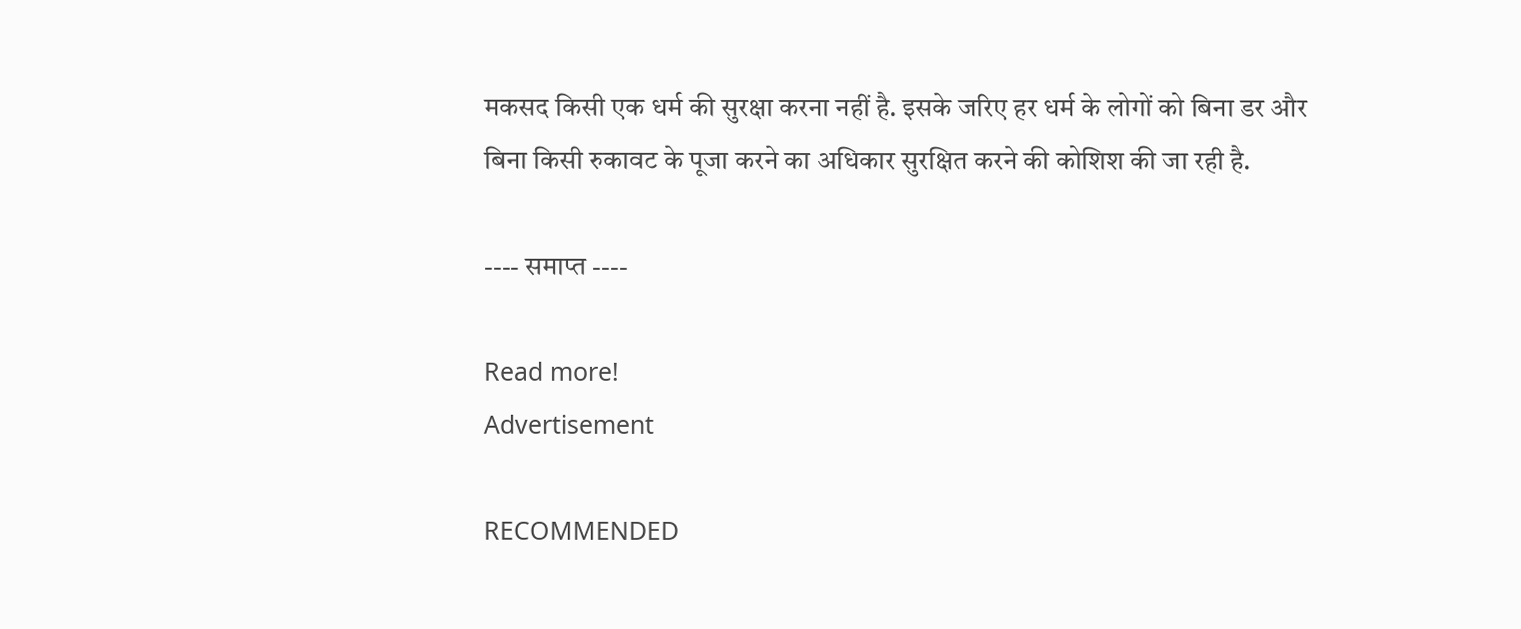मकसद किसी एक धर्म की सुरक्षा करना नहीं है. इसके जरिए हर धर्म के लोगों को बिना डर और बिना किसी रुकावट के पूजा करने का अधिकार सुरक्षित करने की कोशिश की जा रही है.

---- समाप्त ----

Read more!
Advertisement

RECOMMENDED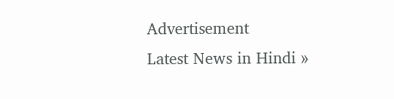Advertisement
Latest News in Hindi »